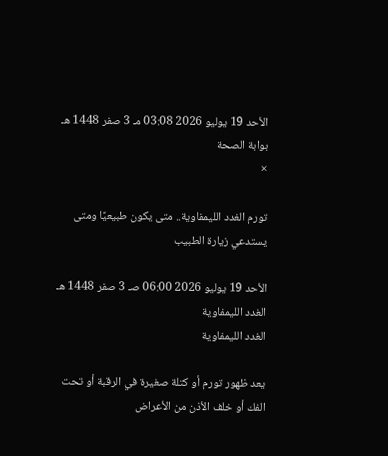الأحد 19 يوليو 2026 03:08 مـ 3 صفر 1448 هـ
بوابة الصحة
×

تورم الغدد الليمفاوية.. متى يكون طبيعيًا ومتى يستدعي زيارة الطبيب

الأحد 19 يوليو 2026 06:00 صـ 3 صفر 1448 هـ
الغدد الليمفاوية
الغدد الليمفاوية

يعد ظهور تورم أو كتلة صغيرة في الرقبة أو تحت الفك أو خلف الأذن من الأعراض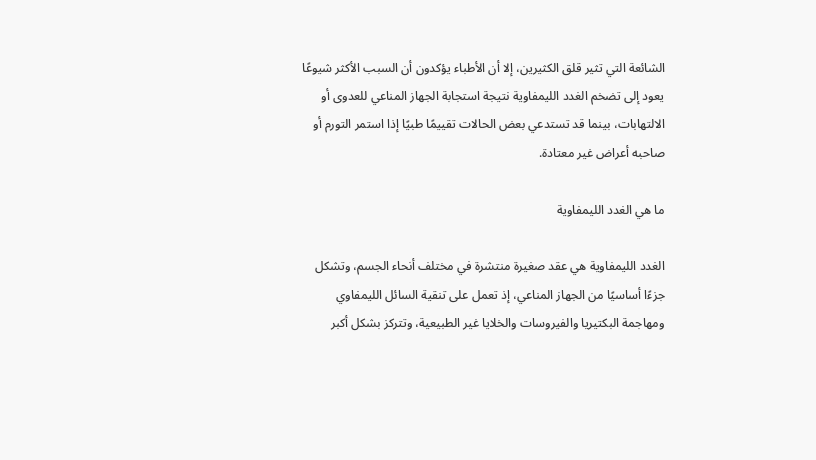الشائعة التي تثير قلق الكثيرين، إلا أن الأطباء يؤكدون أن السبب الأكثر شيوعًا يعود إلى تضخم الغدد الليمفاوية نتيجة استجابة الجهاز المناعي للعدوى أو الالتهابات، بينما قد تستدعي بعض الحالات تقييمًا طبيًا إذا استمر التورم أو صاحبه أعراض غير معتادة.

ما هي الغدد الليمفاوية

الغدد الليمفاوية هي عقد صغيرة منتشرة في مختلف أنحاء الجسم، وتشكل جزءًا أساسيًا من الجهاز المناعي، إذ تعمل على تنقية السائل الليمفاوي ومهاجمة البكتيريا والفيروسات والخلايا غير الطبيعية، وتتركز بشكل أكبر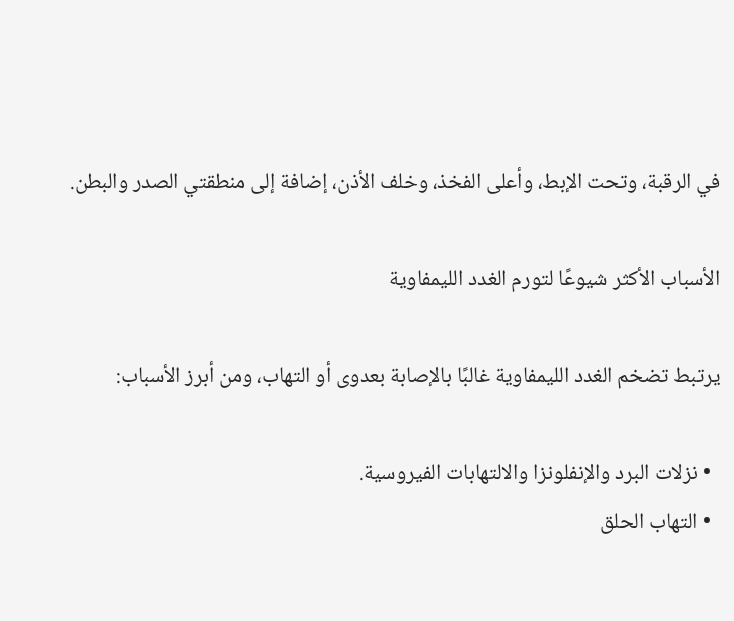في الرقبة، وتحت الإبط، وأعلى الفخذ، وخلف الأذن، إضافة إلى منطقتي الصدر والبطن.

الأسباب الأكثر شيوعًا لتورم الغدد الليمفاوية

يرتبط تضخم الغدد الليمفاوية غالبًا بالإصابة بعدوى أو التهاب، ومن أبرز الأسباب:

  • نزلات البرد والإنفلونزا والالتهابات الفيروسية.
  • التهاب الحلق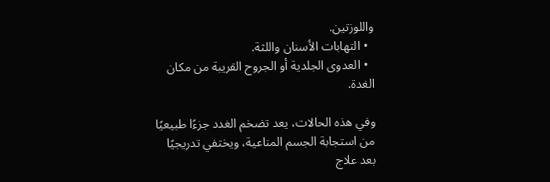واللوزتين.
  • التهابات الأسنان واللثة.
  • العدوى الجلدية أو الجروح القريبة من مكان الغدة.

وفي هذه الحالات، يعد تضخم الغدد جزءًا طبيعيًا من استجابة الجسم المناعية، ويختفي تدريجيًا بعد علاج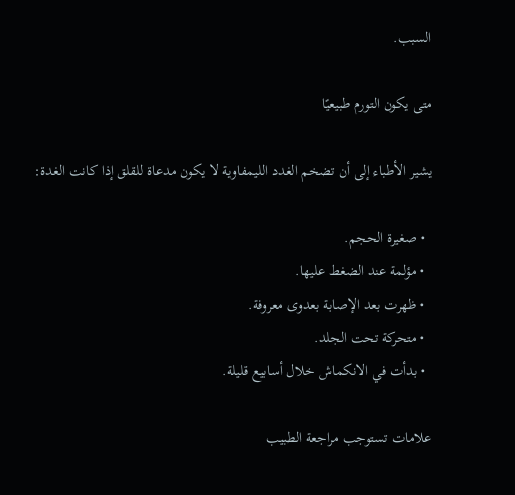السبب.

متى يكون التورم طبيعيًا

يشير الأطباء إلى أن تضخم الغدد الليمفاوية لا يكون مدعاة للقلق إذا كانت الغدة:

  • صغيرة الحجم.
  • مؤلمة عند الضغط عليها.
  • ظهرت بعد الإصابة بعدوى معروفة.
  • متحركة تحت الجلد.
  • بدأت في الانكماش خلال أسابيع قليلة.

علامات تستوجب مراجعة الطبيب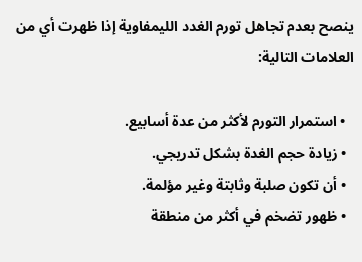ينصح بعدم تجاهل تورم الغدد الليمفاوية إذا ظهرت أي من العلامات التالية:

  • استمرار التورم لأكثر من عدة أسابيع.
  • زيادة حجم الغدة بشكل تدريجي.
  • أن تكون صلبة وثابتة وغير مؤلمة.
  • ظهور تضخم في أكثر من منطقة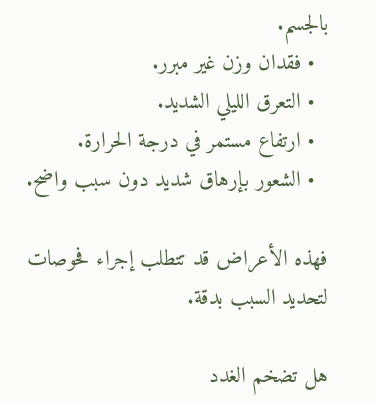بالجسم.
  • فقدان وزن غير مبرر.
  • التعرق الليلي الشديد.
  • ارتفاع مستمر في درجة الحرارة.
  • الشعور بإرهاق شديد دون سبب واضح.

فهذه الأعراض قد تتطلب إجراء فحوصات لتحديد السبب بدقة.

هل تضخم الغدد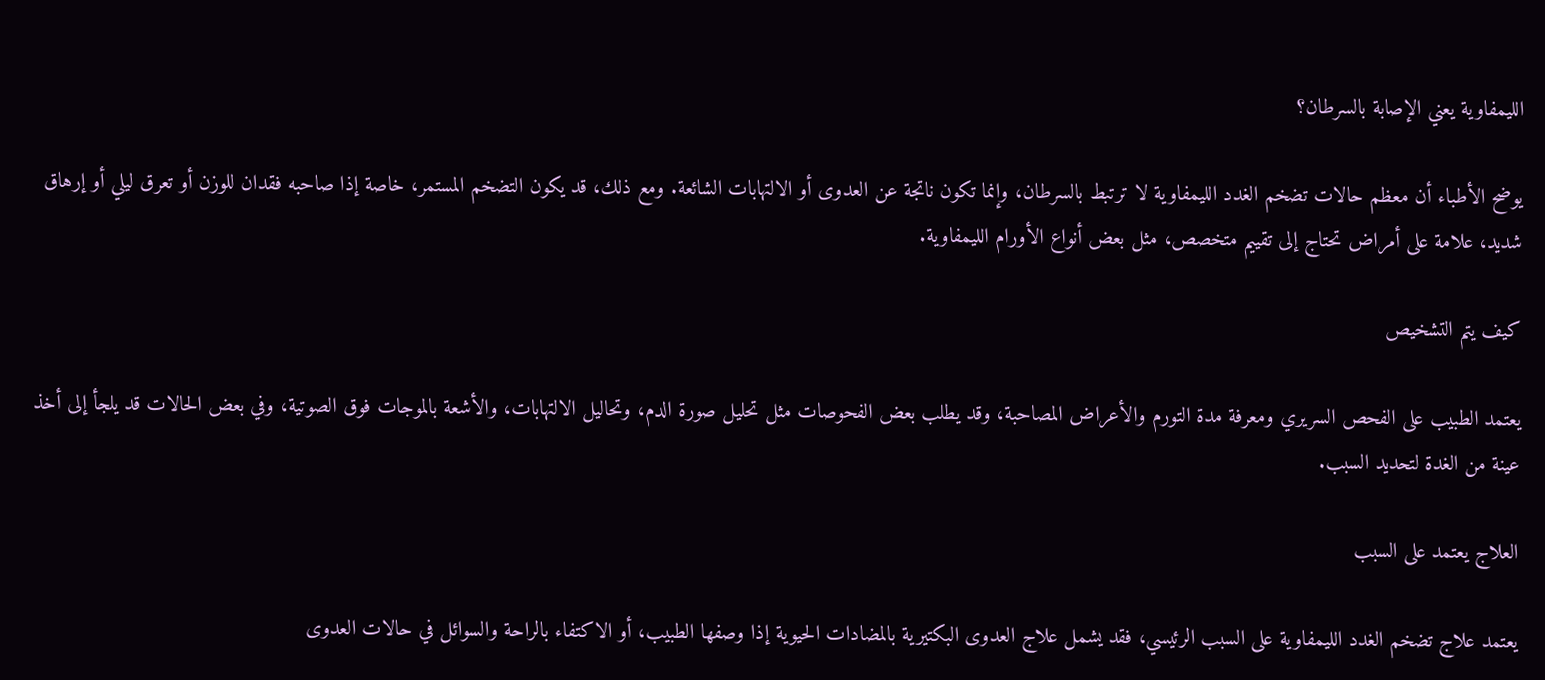الليمفاوية يعني الإصابة بالسرطان؟

يوضح الأطباء أن معظم حالات تضخم الغدد الليمفاوية لا ترتبط بالسرطان، وإنما تكون ناتجة عن العدوى أو الالتهابات الشائعة. ومع ذلك، قد يكون التضخم المستمر، خاصة إذا صاحبه فقدان للوزن أو تعرق ليلي أو إرهاق شديد، علامة على أمراض تحتاج إلى تقييم متخصص، مثل بعض أنواع الأورام الليمفاوية.

كيف يتم التشخيص

يعتمد الطبيب على الفحص السريري ومعرفة مدة التورم والأعراض المصاحبة، وقد يطلب بعض الفحوصات مثل تحليل صورة الدم، وتحاليل الالتهابات، والأشعة بالموجات فوق الصوتية، وفي بعض الحالات قد يلجأ إلى أخذ عينة من الغدة لتحديد السبب.

العلاج يعتمد على السبب

يعتمد علاج تضخم الغدد الليمفاوية على السبب الرئيسي، فقد يشمل علاج العدوى البكتيرية بالمضادات الحيوية إذا وصفها الطبيب، أو الاكتفاء بالراحة والسوائل في حالات العدوى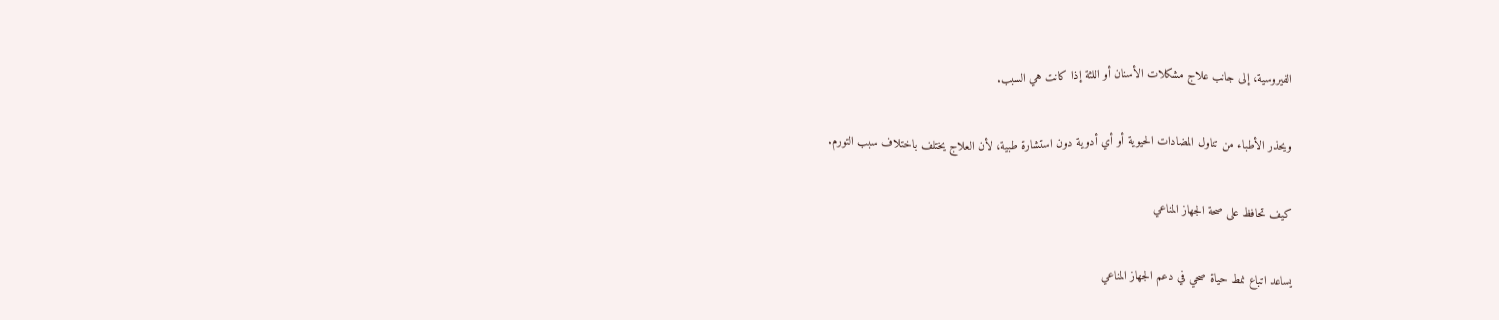الفيروسية، إلى جانب علاج مشكلات الأسنان أو اللثة إذا كانت هي السبب.

ويحذر الأطباء من تناول المضادات الحيوية أو أي أدوية دون استشارة طبية، لأن العلاج يختلف باختلاف سبب التورم.

كيف تحافظ على صحة الجهاز المناعي

يساعد اتباع نمط حياة صحي في دعم الجهاز المناعي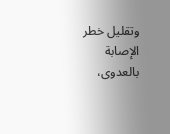وتقليل خطر الإصابة بالعدوى،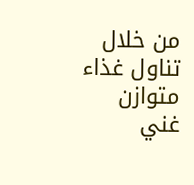من خلال تناول غذاء متوازن غني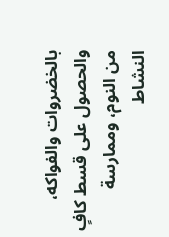بالخضروات والفواكه، والحصول على قسط كافٍ من النوم، وممارسة النشاط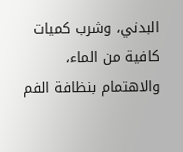البدني، وشرب كميات كافية من الماء، والاهتمام بنظافة الفم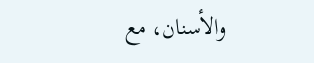والأسنان، مع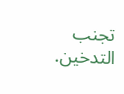تجنب التدخين.